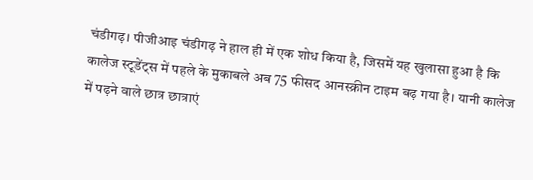चंडीगढ़। पीजीआइ चंडीगढ़ ने हाल ही में एक शोध किया है, जिसमें यह खुलासा हुआ है कि कालेज स्टूडेंट्स में पहले के मुकाबले अब 75 फीसद आनस्क्रीन टाइम बढ़ गया है। यानी कालेज में पढ़ने वाले छात्र छात्राएं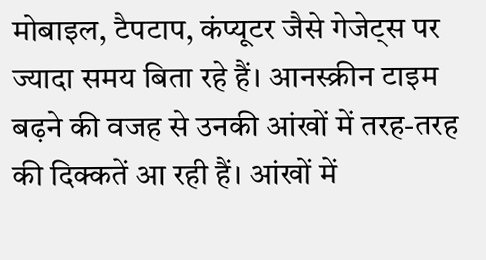मोबाइल, टैपटाप, कंप्यूटर जैसे गेजेट्स पर ज्यादा समय बिता रहे हैं। आनस्क्रीन टाइम बढ़ने की वजह से उनकी आंखों में तरह-तरह की दिक्कतें आ रही हैं। आंखों में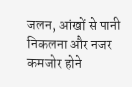जलन, आंखों से पानी निकलना और नजर कमजोर होने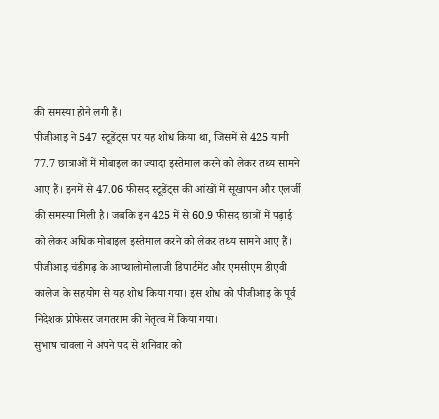की समस्या होने लगी हैं।
पीजीआइ ने 547 स्टूडेंट्स पर यह शोध किया था, जिसमें से 425 यानी 77.7 छात्राओं में मोबाइल का ज्यादा इस्तेमाल करने को लेकर तथ्य सामने आए हैं। इनमें से 47.06 फीसद स्टूडेंट्स की आंखों में सूखापन और एलर्जी की समस्या मिली है। जबकि इन 425 में से 60.9 फीसद छात्रों में पढ़ाई को लेकर अधिक मोबाइल इस्तेमाल करने को लेकर तथ्य सामने आए हैं। पीजीआइ चंडीगढ़ के आप्थालोमोलाजी डिपार्टमेंट और एमसीएम डीएवी कालेज के सहयोग से यह शोध किया गया। इस शोध को पीजीआइ के पूर्व निदेशक प्रोफेसर जगतराम की नेतृत्व में किया गया।
सुभाष चावला ने अपने पद से शनिवार को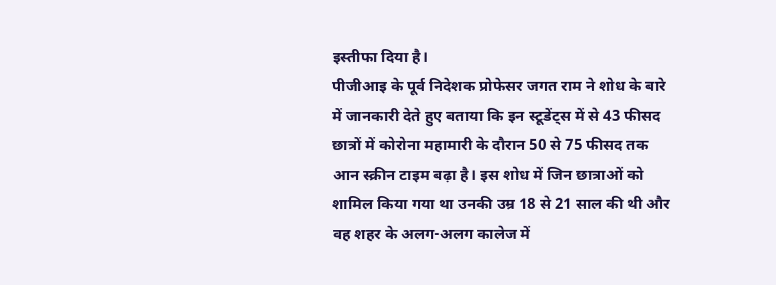इस्तीफा दिया है।
पीजीआइ के पूर्व निदेशक प्रोफेसर जगत राम ने शोध के बारे में जानकारी देते हुए बताया कि इन स्टूडेंट्स में से 43 फीसद छात्रों में कोरोना महामारी के दौरान 50 से 75 फीसद तक आन स्क्रीन टाइम बढ़ा है। इस शोध में जिन छात्राओं को शामिल किया गया था उनकी उम्र 18 से 21 साल की थी और वह शहर के अलग-अलग कालेज में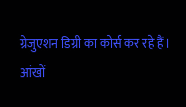ग्रेजुएशन डिग्री का कोर्स कर रहे हैं।
आंखों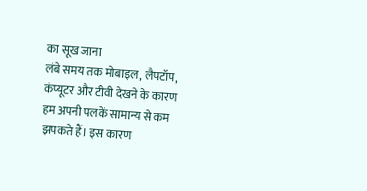का सूख जाना
लंबे समय तक मोबाइल, लैपटॉप, कंप्यूटर और टीवी देखने के कारण हम अपनी पलकें सामान्य से कम झपकते हैं। इस कारण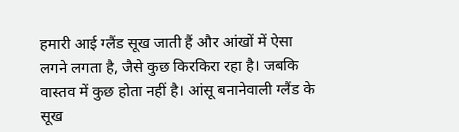हमारी आई ग्लैंड सूख जाती हैं और आंखों में ऐसा लगने लगता है, जैसे कुछ किरकिरा रहा है। जबकि वास्तव में कुछ होता नहीं है। आंसू बनानेवाली ग्लैंड के सूख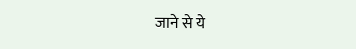जाने से ये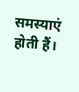समस्याएं होती हैं।